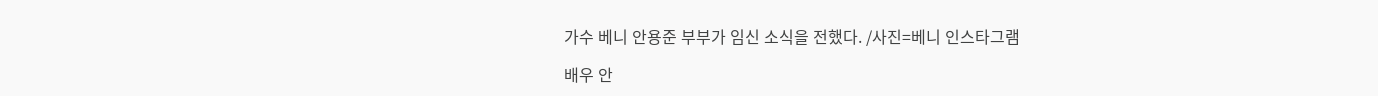가수 베니 안용준 부부가 임신 소식을 전했다. /사진=베니 인스타그램

배우 안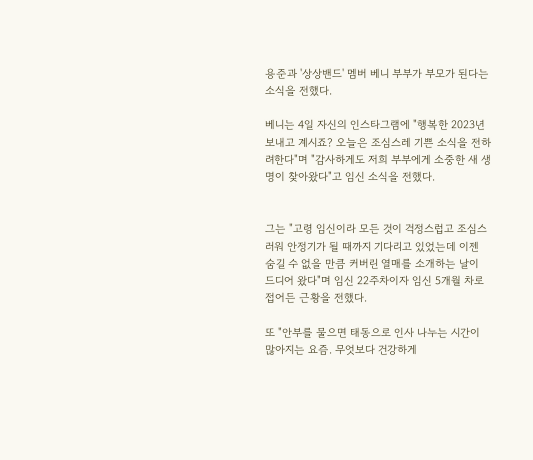용준과 '상상밴드' 멤버 베니 부부가 부모가 된다는 소식을 전했다.

베니는 4일 자신의 인스타그램에 "행복한 2023년 보내고 계시죠? 오늘은 조심스레 기쁜 소식을 전하려한다"며 "감사하게도 저희 부부에게 소중한 새 생명이 찾아왔다"고 임신 소식을 전했다.


그는 "고령 임신이라 모든 것이 걱정스럽고 조심스러워 안정기가 될 때까지 기다리고 있었는데 이젠 숨길 수 없을 만큼 커버린 열매를 소개하는 날이 드디어 왔다"며 임신 22주차이자 임신 5개월 차로 접어든 근황을 전했다.

또 "안부를 물으면 태동으로 인사 나누는 시간이 많아지는 요즘. 무엇보다 건강하게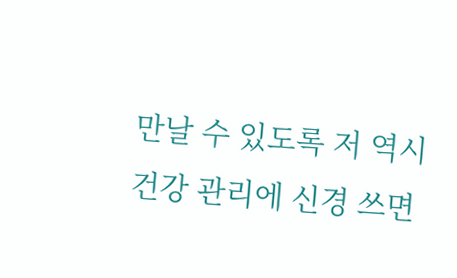만날 수 있도록 저 역시 건강 관리에 신경 쓰면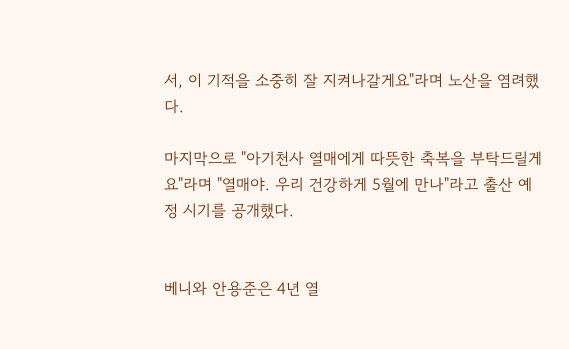서, 이 기적을 소중히 잘 지켜나갈게요"라며 노산을 염려했다.

마지막으로 "아기천사 열매에게 따뜻한 축복을 부탁드릴게요"라며 "열매야. 우리 건강하게 5월에 만나"라고 출산 예정 시기를 공개했다.


베니와 안용준은 4년 열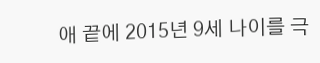애 끝에 2015년 9세 나이를 극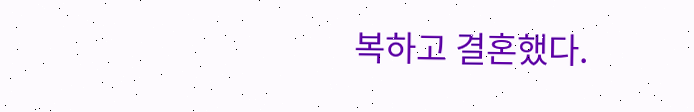복하고 결혼했다.